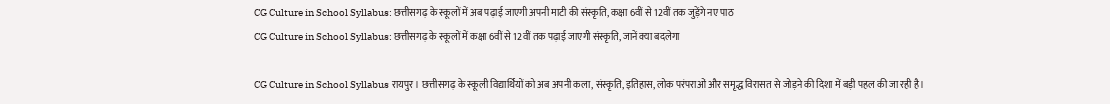CG Culture in School Syllabus: छत्तीसगढ़ के स्कूलों में अब पढ़ाई जाएगी अपनी माटी की संस्कृति, कक्षा 6वीं से 12वीं तक जुड़ेंगे नए पाठ
CG Culture in School Syllabus: छत्तीसगढ़ के स्कूलों में कक्षा 6वीं से 12वीं तक पढ़ाई जाएगी संस्कृति, जानें क्या बदलेगा

CG Culture in School Syllabus रायपुर। छत्तीसगढ़ के स्कूली विद्यार्थियों को अब अपनी कला, संस्कृति, इतिहास, लोक परंपराओं और समृद्ध विरासत से जोड़ने की दिशा में बड़ी पहल की जा रही है।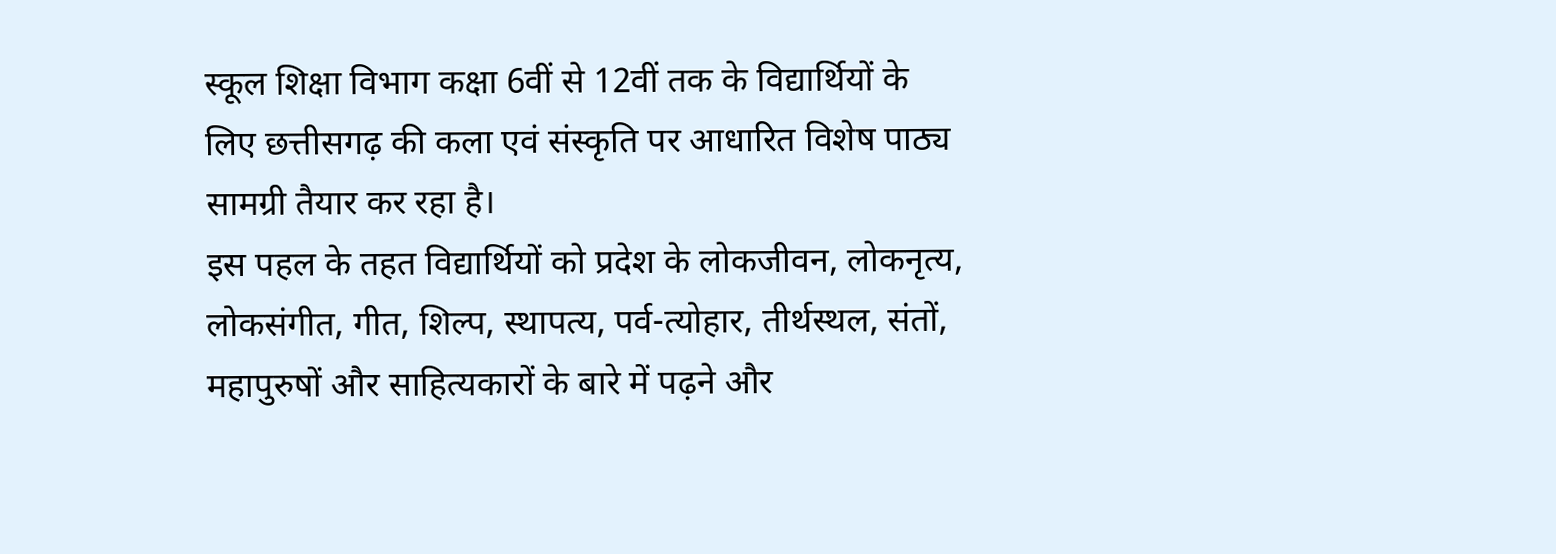स्कूल शिक्षा विभाग कक्षा 6वीं से 12वीं तक के विद्यार्थियों के लिए छत्तीसगढ़ की कला एवं संस्कृति पर आधारित विशेष पाठ्य सामग्री तैयार कर रहा है।
इस पहल के तहत विद्यार्थियों को प्रदेश के लोकजीवन, लोकनृत्य, लोकसंगीत, गीत, शिल्प, स्थापत्य, पर्व-त्योहार, तीर्थस्थल, संतों, महापुरुषों और साहित्यकारों के बारे में पढ़ने और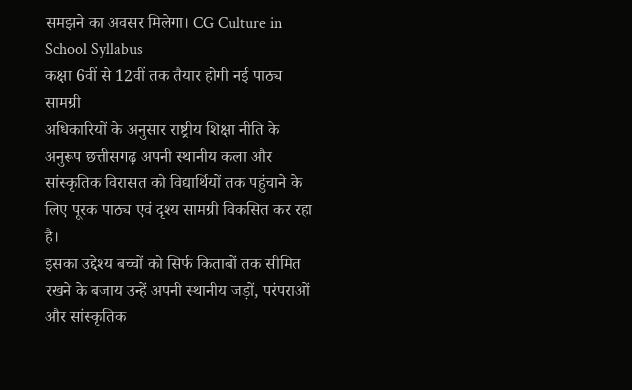समझने का अवसर मिलेगा। CG Culture in School Syllabus
कक्षा 6वीं से 12वीं तक तैयार होगी नई पाठ्य सामग्री
अधिकारियों के अनुसार राष्ट्रीय शिक्षा नीति के अनुरूप छत्तीसगढ़ अपनी स्थानीय कला और सांस्कृतिक विरासत को विद्यार्थियों तक पहुंचाने के लिए पूरक पाठ्य एवं दृश्य सामग्री विकसित कर रहा है।
इसका उद्देश्य बच्चों को सिर्फ किताबों तक सीमित रखने के बजाय उन्हें अपनी स्थानीय जड़ों, परंपराओं और सांस्कृतिक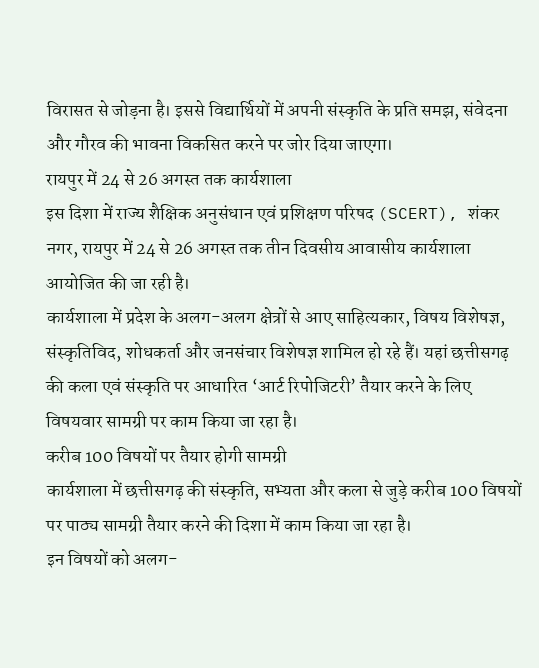विरासत से जोड़ना है। इससे विद्यार्थियों में अपनी संस्कृति के प्रति समझ, संवेदना और गौरव की भावना विकसित करने पर जोर दिया जाएगा।
रायपुर में 24 से 26 अगस्त तक कार्यशाला
इस दिशा में राज्य शैक्षिक अनुसंधान एवं प्रशिक्षण परिषद (SCERT), शंकर नगर, रायपुर में 24 से 26 अगस्त तक तीन दिवसीय आवासीय कार्यशाला आयोजित की जा रही है।
कार्यशाला में प्रदेश के अलग-अलग क्षेत्रों से आए साहित्यकार, विषय विशेषज्ञ, संस्कृतिविद, शोधकर्ता और जनसंचार विशेषज्ञ शामिल हो रहे हैं। यहां छत्तीसगढ़ की कला एवं संस्कृति पर आधारित ‘आर्ट रिपोजिटरी’ तैयार करने के लिए विषयवार सामग्री पर काम किया जा रहा है।
करीब 100 विषयों पर तैयार होगी सामग्री
कार्यशाला में छत्तीसगढ़ की संस्कृति, सभ्यता और कला से जुड़े करीब 100 विषयों पर पाठ्य सामग्री तैयार करने की दिशा में काम किया जा रहा है।
इन विषयों को अलग-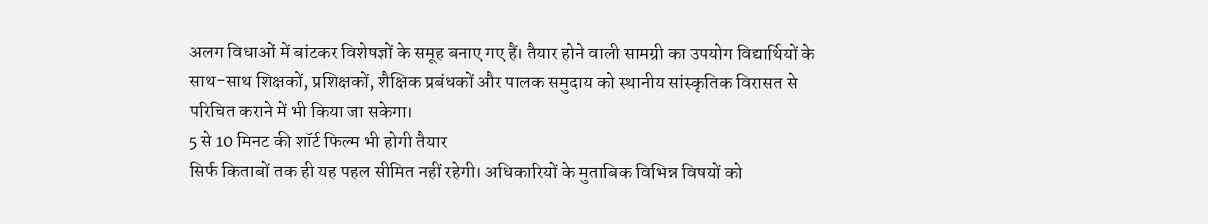अलग विधाओं में बांटकर विशेषज्ञों के समूह बनाए गए हैं। तैयार होने वाली सामग्री का उपयोग विद्यार्थियों के साथ-साथ शिक्षकों, प्रशिक्षकों, शैक्षिक प्रबंधकों और पालक समुदाय को स्थानीय सांस्कृतिक विरासत से परिचित कराने में भी किया जा सकेगा।
5 से 10 मिनट की शॉर्ट फिल्म भी होगी तैयार
सिर्फ किताबों तक ही यह पहल सीमित नहीं रहेगी। अधिकारियों के मुताबिक विभिन्न विषयों को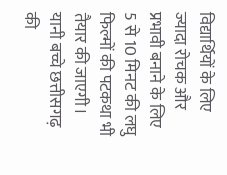विद्यार्थियों के लिए ज्यादा रोचक और प्रभावी बनाने के लिए 5 से 10 मिनट की लघु फिल्मों की पटकथा भी तैयार की जाएगी।
यानी बच्चे छत्तीसगढ़ की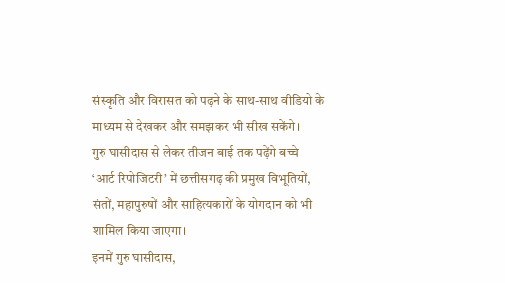संस्कृति और विरासत को पढ़ने के साथ-साथ वीडियो के माध्यम से देखकर और समझकर भी सीख सकेंगे।
गुरु घासीदास से लेकर तीजन बाई तक पढ़ेंगे बच्चे
‘आर्ट रिपोजिटरी’ में छत्तीसगढ़ की प्रमुख विभूतियों, संतों, महापुरुषों और साहित्यकारों के योगदान को भी शामिल किया जाएगा।
इनमें गुरु घासीदास,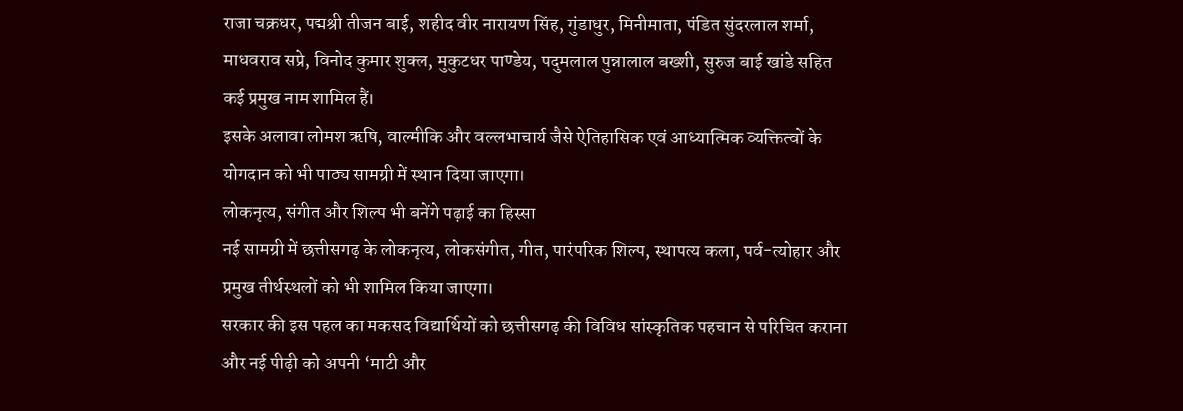राजा चक्रधर, पद्मश्री तीजन बाई, शहीद वीर नारायण सिंह, गुंडाधुर, मिनीमाता, पंडित सुंदरलाल शर्मा, माधवराव सप्रे, विनोद कुमार शुक्ल, मुकुटधर पाण्डेय, पदुमलाल पुन्नालाल बख्शी, सुरुज बाई खांडे सहित कई प्रमुख नाम शामिल हैं।
इसके अलावा लोमश ऋषि, वाल्मीकि और वल्लभाचार्य जैसे ऐतिहासिक एवं आध्यात्मिक व्यक्तित्वों के योगदान को भी पाठ्य सामग्री में स्थान दिया जाएगा।
लोकनृत्य, संगीत और शिल्प भी बनेंगे पढ़ाई का हिस्सा
नई सामग्री में छत्तीसगढ़ के लोकनृत्य, लोकसंगीत, गीत, पारंपरिक शिल्प, स्थापत्य कला, पर्व-त्योहार और प्रमुख तीर्थस्थलों को भी शामिल किया जाएगा।
सरकार की इस पहल का मकसद विद्यार्थियों को छत्तीसगढ़ की विविध सांस्कृतिक पहचान से परिचित कराना और नई पीढ़ी को अपनी ‘माटी और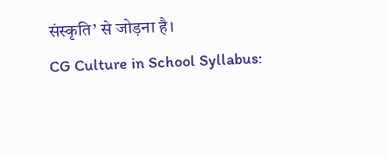संस्कृति’ से जोड़ना है।
CG Culture in School Syllabus: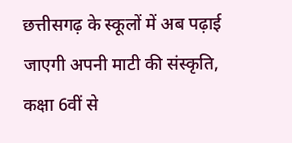छत्तीसगढ़ के स्कूलों में अब पढ़ाई जाएगी अपनी माटी की संस्कृति, कक्षा 6वीं से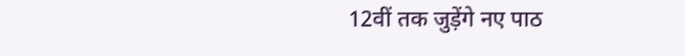12वीं तक जुड़ेंगे नए पाठ